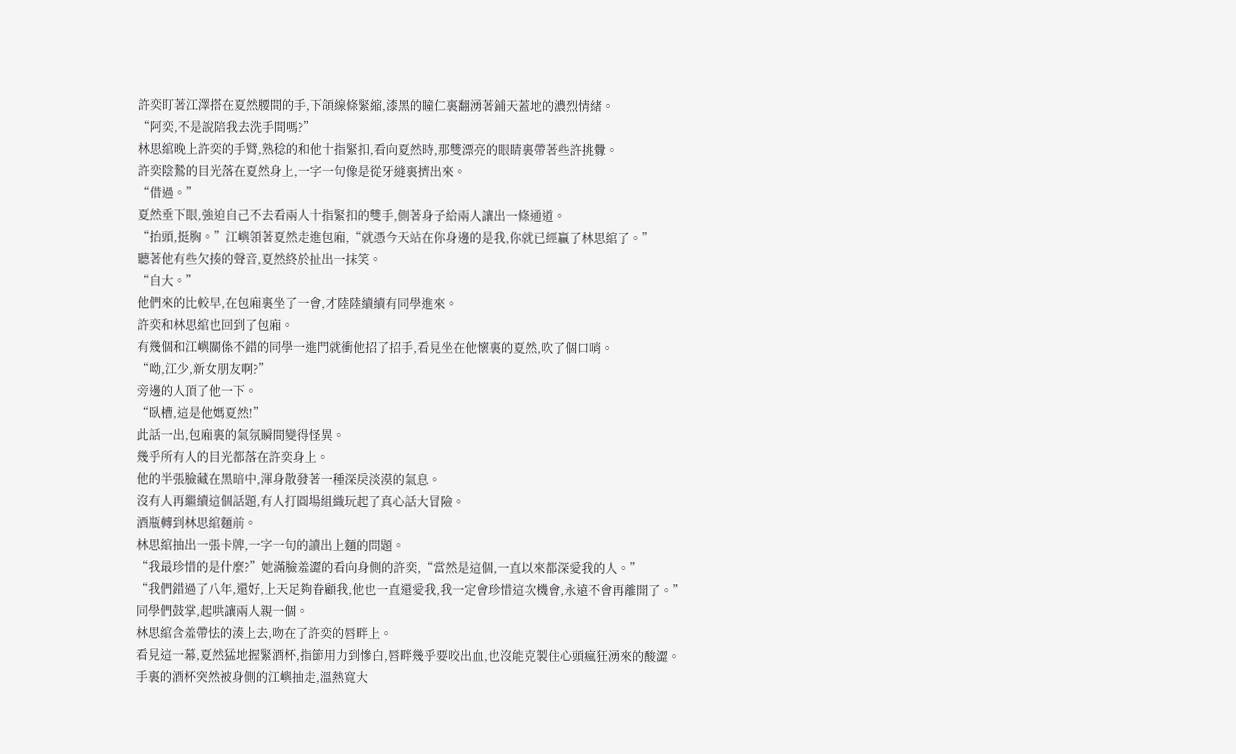許奕盯著江澤搭在夏然腰間的手,下頜線條緊縮,漆黑的瞳仁裏翻湧著鋪天蓋地的濃烈情緒。
“阿奕,不是說陪我去洗手間嗎?”
林思綰晚上許奕的手臂,熟稔的和他十指緊扣,看向夏然時,那雙漂亮的眼睛裏帶著些許挑釁。
許奕陰鷙的目光落在夏然身上,一字一句像是從牙縫裏擠出來。
“借過。”
夏然垂下眼,強迫自己不去看兩人十指緊扣的雙手,側著身子給兩人讓出一條通道。
“抬頭,挺胸。”江嶼領著夏然走進包廂,“就憑今天站在你身邊的是我,你就已經贏了林思綰了。”
聽著他有些欠揍的聲音,夏然終於扯出一抹笑。
“自大。”
他們來的比較早,在包廂裏坐了一會,才陸陸續續有同學進來。
許奕和林思綰也回到了包廂。
有幾個和江嶼關係不錯的同學一進門就衝他招了招手,看見坐在他懷裏的夏然,吹了個口哨。
“呦,江少,新女朋友啊?”
旁邊的人頂了他一下。
“臥槽,這是他媽夏然!”
此話一出,包廂裏的氣氛瞬間變得怪異。
幾乎所有人的目光都落在許奕身上。
他的半張臉藏在黑暗中,渾身散發著一種深戾淡漠的氣息。
沒有人再繼續這個話題,有人打圓場組織玩起了真心話大冒險。
酒瓶轉到林思綰麵前。
林思綰抽出一張卡牌,一字一句的讀出上麵的問題。
“我最珍惜的是什麼?”她滿臉羞澀的看向身側的許奕,“當然是這個,一直以來都深愛我的人。”
“我們錯過了八年,還好,上天足夠眷顧我,他也一直還愛我,我一定會珍惜這次機會,永遠不會再離開了。”
同學們鼓掌,起哄讓兩人親一個。
林思綰含羞帶怯的湊上去,吻在了許奕的唇畔上。
看見這一幕,夏然猛地握緊酒杯,指節用力到慘白,唇畔幾乎要咬出血,也沒能克製住心頭瘋狂湧來的酸澀。
手裏的酒杯突然被身側的江嶼抽走,溫熱寬大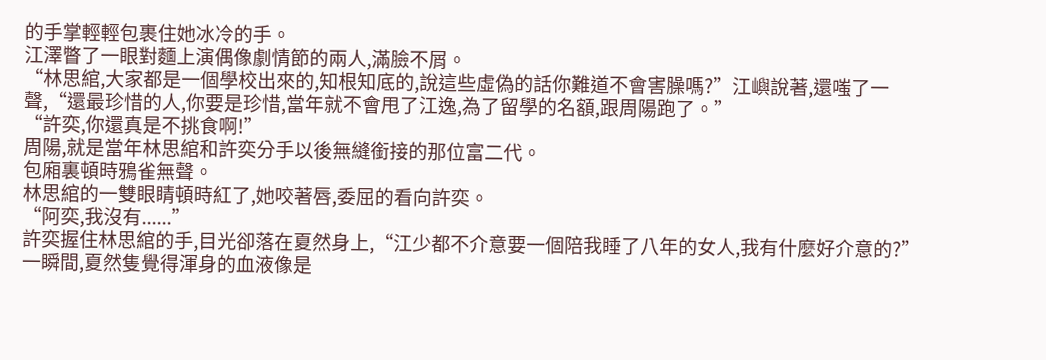的手掌輕輕包裹住她冰冷的手。
江澤瞥了一眼對麵上演偶像劇情節的兩人,滿臉不屑。
“林思綰,大家都是一個學校出來的,知根知底的,說這些虛偽的話你難道不會害臊嗎?”江嶼說著,還嗤了一聲,“還最珍惜的人,你要是珍惜,當年就不會甩了江逸,為了留學的名額,跟周陽跑了。”
“許奕,你還真是不挑食啊!”
周陽,就是當年林思綰和許奕分手以後無縫銜接的那位富二代。
包廂裏頓時鴉雀無聲。
林思綰的一雙眼睛頓時紅了,她咬著唇,委屈的看向許奕。
“阿奕,我沒有......”
許奕握住林思綰的手,目光卻落在夏然身上,“江少都不介意要一個陪我睡了八年的女人,我有什麼好介意的?”
一瞬間,夏然隻覺得渾身的血液像是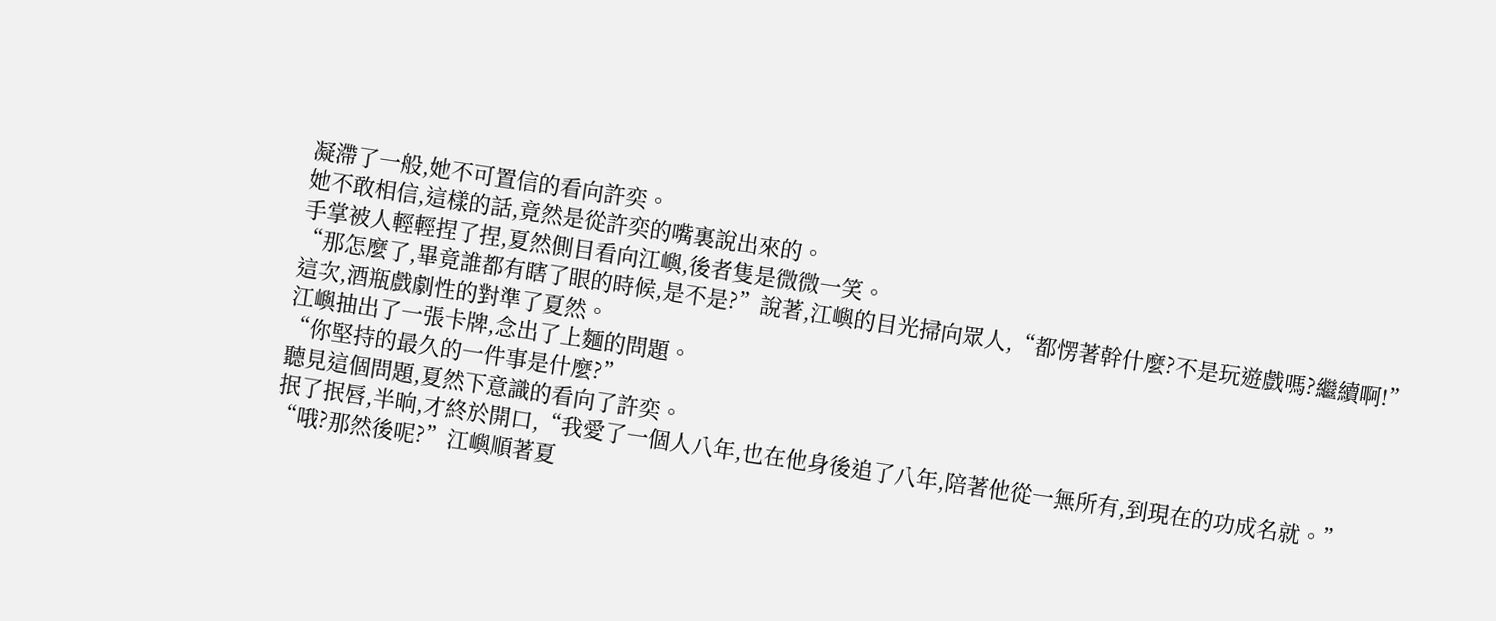凝滯了一般,她不可置信的看向許奕。
她不敢相信,這樣的話,竟然是從許奕的嘴裏說出來的。
手掌被人輕輕捏了捏,夏然側目看向江嶼,後者隻是微微一笑。
“那怎麼了,畢竟誰都有瞎了眼的時候,是不是?”說著,江嶼的目光掃向眾人,“都愣著幹什麼?不是玩遊戲嗎?繼續啊!”
這次,酒瓶戲劇性的對準了夏然。
江嶼抽出了一張卡牌,念出了上麵的問題。
“你堅持的最久的一件事是什麼?”
聽見這個問題,夏然下意識的看向了許奕。
抿了抿唇,半晌,才終於開口,“我愛了一個人八年,也在他身後追了八年,陪著他從一無所有,到現在的功成名就。”
“哦?那然後呢?”江嶼順著夏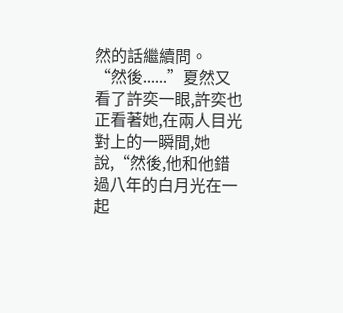然的話繼續問。
“然後......”夏然又看了許奕一眼,許奕也正看著她,在兩人目光對上的一瞬間,她說,“然後,他和他錯過八年的白月光在一起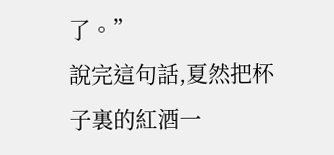了。”
說完這句話,夏然把杯子裏的紅酒一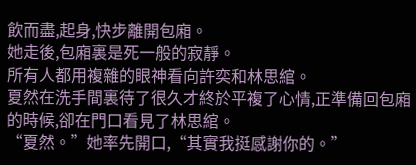飲而盡,起身,快步離開包廂。
她走後,包廂裏是死一般的寂靜。
所有人都用複雜的眼神看向許奕和林思綰。
夏然在洗手間裏待了很久才終於平複了心情,正準備回包廂的時候,卻在門口看見了林思綰。
“夏然。”她率先開口,“其實我挺感謝你的。”